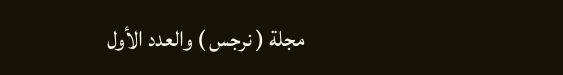مجلة ( نرجس ) والعدد الأول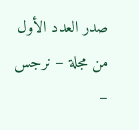صدر العدد الأول من مجلة – نرجس –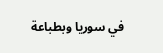في سوريا وبطباعة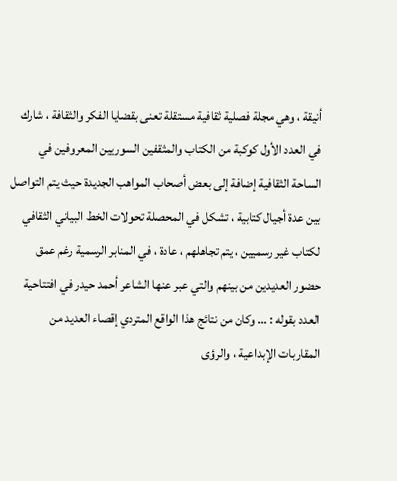أنيقة ، وهي مجلة فصلية ثقافية مستقلة تعنى بقضايا الفكر والثقافة ، شارك في العدد الأول كوكبة من الكتاب والمثقفين السوريين المعروفين في الساحة الثقافية إضافة إلى بعض أصحاب المواهب الجديدة حيث يتم التواصل بين عدة أجيال كتابية ، تشكل في المحصلة تحولات الخط البياني الثقافي لكتاب غير رسميين ، يتم تجاهلهم ، عادة ، في المنابر الرسمية رغم عمق حضور العديدين من بينهم والتي عبر عنها الشاعر أحمد حيدر في افتتاحية العدد بقوله : … وكان من نتائج هذا الواقع المتردي إقصاء العديد من المقاربات الإبداعية ، والرؤى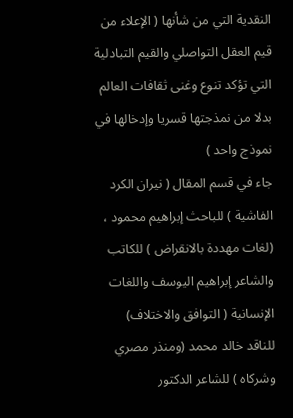النقدية التي من شأنها ( الإعلاء من قيم العقل التواصلي والقيم التبادلية التي تؤكد تنوع وغنى ثقافات العالم بدلا من نمذجتها قسريا وإدخالها في نموذج واحد )
جاء في قسم المقال ( نيران الكرد الفاشية ) للباحث إبراهيم محمود ، (لغات مهددة بالانقراض ) للكاتب والشاعر إبراهيم اليوسف واللغات الإنسانية ( التوافق والاختلاف) للناقد خالد محمد (ومنذر مصري وشركاه ) للشاعر الدكتور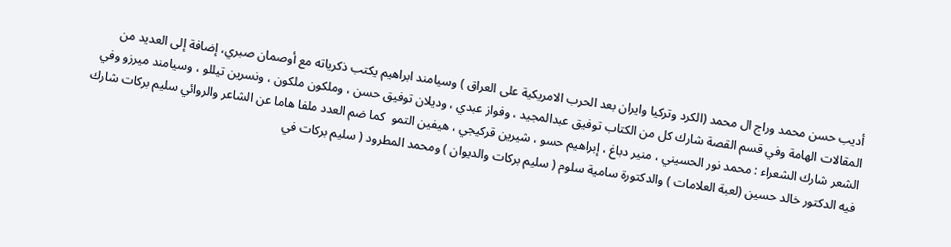أديب حسن محمد وراج ال محمد (الكرد وتركيا وايران بعد الحرب الامريكية على العراق ) وسيامند ابراهيم يكتب ذكرياته مع أوصمان صبري، إضافة إلى العديد من المقالات الهامة وفي قسم القصة شارك كل من الكتاب توفيق عبدالمجيد ، وفواز عبدي ، وديلان توفيق حسن ، وملكون ملكون ، ونسرين تيللو ، وسيامند ميرزو وفي الشعر شارك الشعراء : محمد نور الحسيني ، منير دباغ ، إبراهيم حسو ، شيرين قركيجي ، هيفين التمو  كما ضم العدد ملفا هاما عن الشاعر والروائي سليم بركات شارك فيه الدكتور خالد حسين (لعبة العلامات ) والدكتورة سامية سلوم ( سليم بركات والديوان ) ومحمد المطرود ( سليم بركات في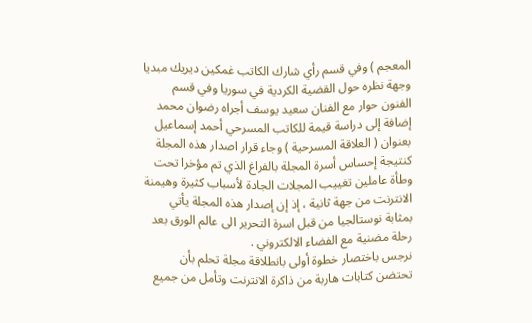المعجم ) وفي قسم رأي شارك الكاتب غمكين ديريك مبديا وجهة نظره حول القضية الكردية في سوريا وفي قسم الفنون حوار مع الفنان سعيد يوسف أجراه رضوان محمد إضافة إلى دراسة قيمة للكاتب المسرحي أحمد إسماعيل بعنوان ( العلاقة المسرحية ) وجاء قرار اصدار هذه المجلة كنتيجة إحساس أسرة المجلة بالفراغ الذي تم مؤخرا تحت وطأة عاملين تغييب المجلات الجادة لأسباب كثيرة وهيمنة الانترنت من جهة ثانية ، إذ إن إصدار هذه المجلة يأتي بمثابة نوستالجيا من قبل اسرة التحرير الى عالم الورق بعد رحلة مضنية مع الفضاء الالكتروني .
نرجس باختصار خطوة أولى بانطلاقة مجلة تحلم بأن تحتضن كتابات هاربة من ذاكرة الانترنت وتأمل من جميع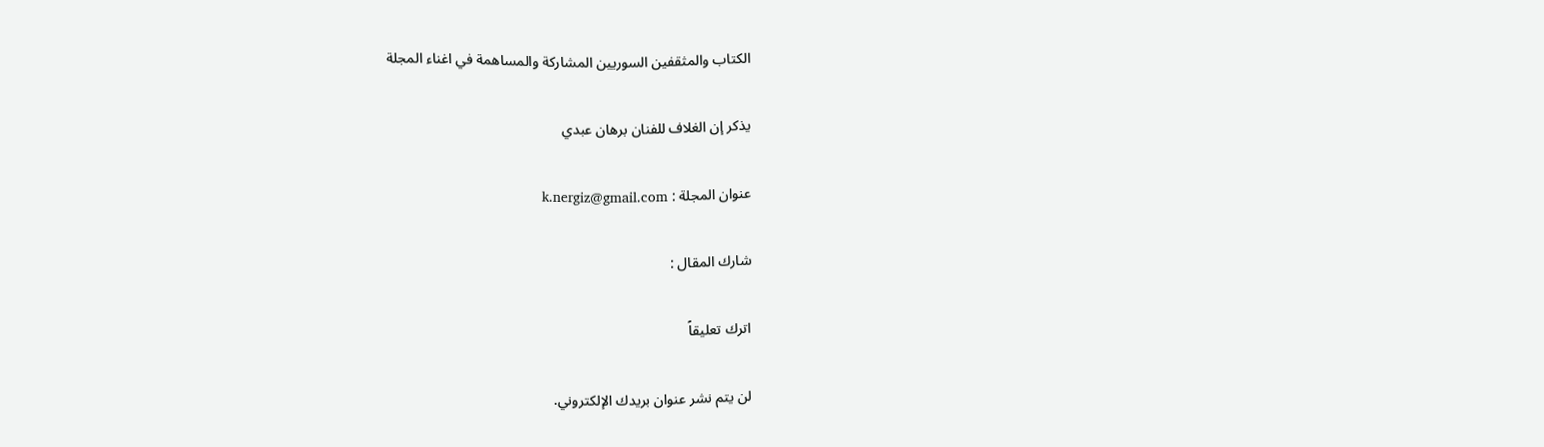الكتاب والمثقفين السوريين المشاركة والمساهمة في اغناء المجلة

يذكر إن الغلاف للفنان برهان عبدي

عنوان المجلة : k.nergiz@gmail.com

شارك المقال :

اترك تعليقاً

لن يتم نشر عنوان بريدك الإلكتروني.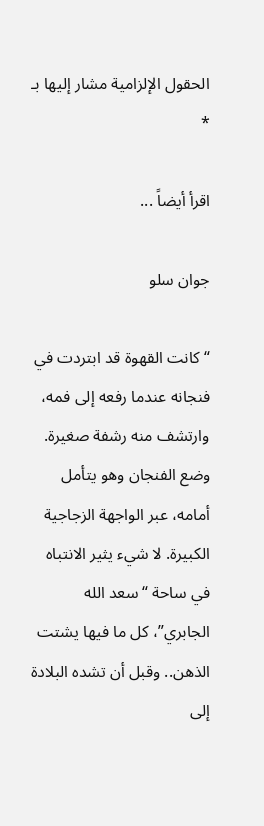الحقول الإلزامية مشار إليها بـ *

اقرأ أيضاً ...

جوان سلو

“كانت القهوة قد ابتردت في فنجانه عندما رفعه إلى فمه، وارتشف منه رشفة صغيرة. وضع الفنجان وهو يتأمل أمامه، عبر الواجهة الزجاجية الكبيرة. لا شيء يثير الانتباه في ساحة “سعد الله الجابري”، كل ما فيها يشتت الذهن.. وقبل أن تشده البلادة إلى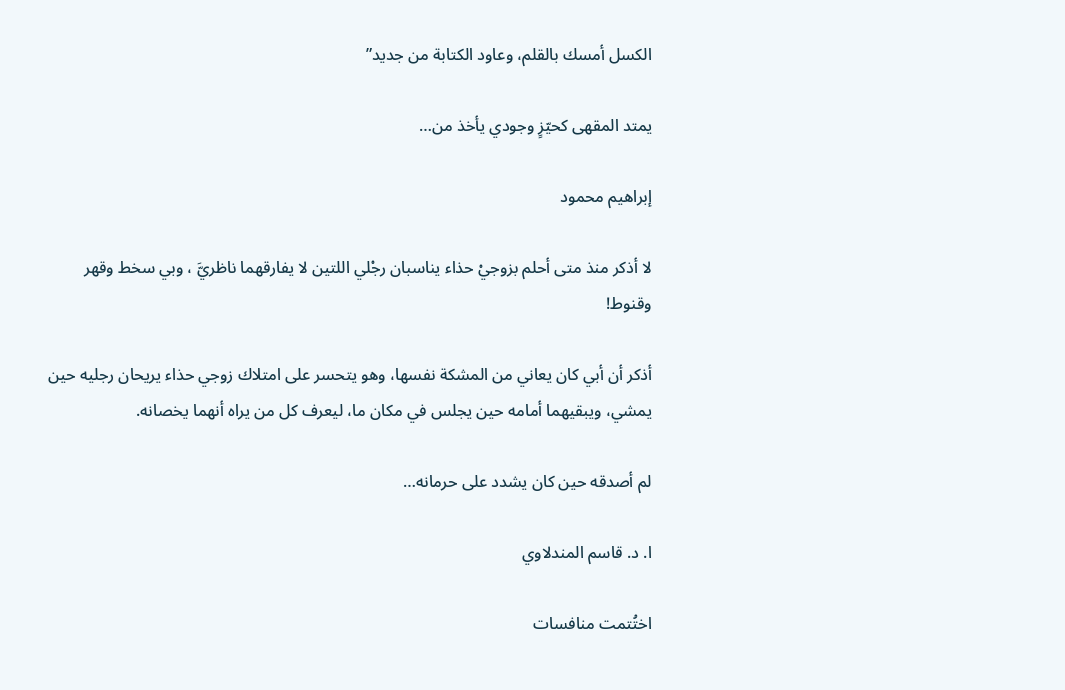الكسل أمسك بالقلم، وعاود الكتابة من جديد”

يمتد المقهى كحيّزٍ وجودي يأخذ من…

إبراهيم محمود

لا أذكر منذ متى أحلم بزوجيْ حذاء يناسبان رجْلي اللتين لا يفارقهما ناظريَّ ، وبي سخط وقهر وقنوط!

أذكر أن أبي كان يعاني من المشكة نفسها، وهو يتحسر على امتلاك زوجي حذاء يريحان رجليه حين يمشي، ويبقيهما أمامه حين يجلس في مكان ما، ليعرف كل من يراه أنهما يخصانه.

لم أصدقه حين كان يشدد على حرمانه…

ا. د. قاسم المندلاوي

اختُتمت منافسات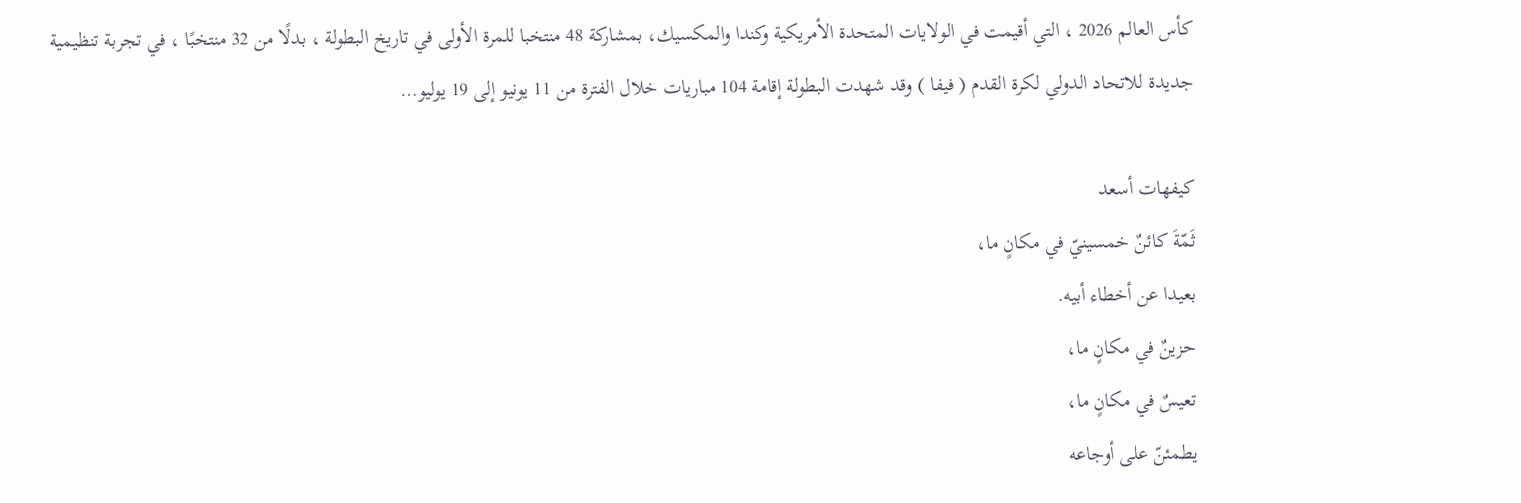كأس العالم 2026 ، التي أقيمت في الولايات المتحدة الأمريكية وكندا والمكسيك، بمشاركة 48 منتخبا للمرة الأولى في تاريخ البطولة ، بدلًا من 32 منتخبًا ، في تجربة تنظيمية جديدة للاتحاد الدولي لكرة القدم ( فيفا ) وقد شهدت البطولة إقامة 104 مباريات خلال الفترة من 11 يونيو إلى 19 يوليو…

كيفهات أسعد
ثَمّةَ كائنٌ خمسينيّ في مكانٍ ما،
بعيدا عن أخطاء أبيه.
حزينٌ في مكانٍ ما،
تعيسٌ في مكانٍ ما،
يطمئنّ على أوجاعه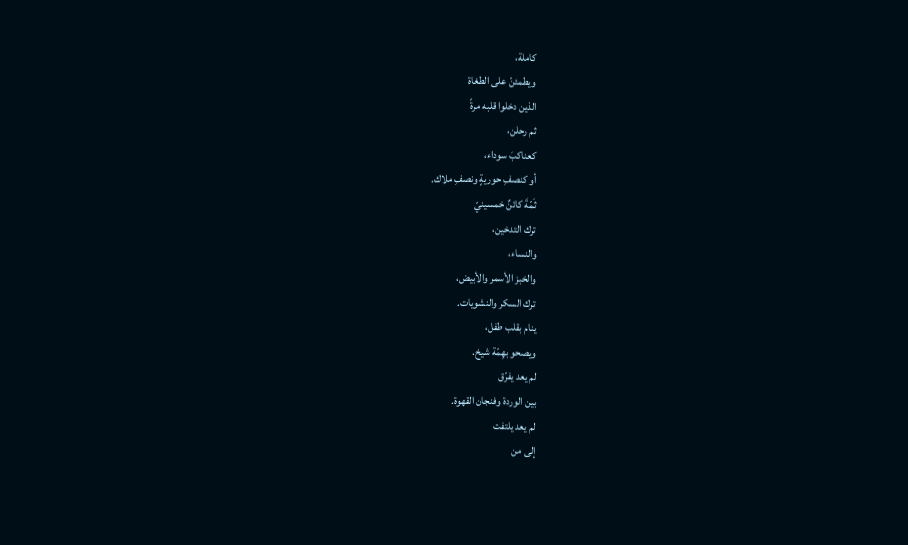كاملة،
ويطمئنّ على الطغاة
الذين دخلوا قلبه مرةً
ثم رحلن،
كعناكبَ سوداء،
أو كنصفِ حوريةٍ ونصفِ ملاك.
ثَمّةَ كائنٌ خمسينيّ
ترك التدخين،
والنساء،
والخبز الأسمر والأبيض،
ترك السكر والنشويات.
ينام بقلب طفل،
ويصحو بهِمّة شيخ.
لم يعد يفرّق
بين الوردة وفنجان القهوة.
لم يعد يلتفت
إلى من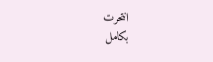انتحرت
بكامل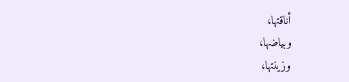أناقتها،
وبياضها،
وزينتها،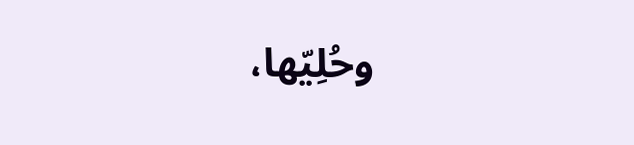وحُلِيّها،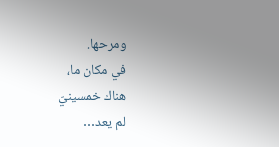ومرحها.
في مكان ما،
هناك خمسينيّ
لم يعد…